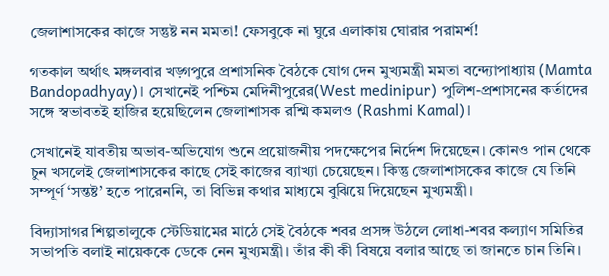জেলাশাসকের কাজে সন্তুষ্ট নন মমতা! ফেসবুকে না ঘুরে এলাকায় ঘোরার পরামর্শ!

গতকাল অর্থাৎ মঙ্গলবার খড়্গপুরে প্রশাসনিক বৈঠকে যোগ দেন মুখ্যমন্ত্রী মমতা বন্দ্যোপাধ্যায় (Mamta Bandopadhyay)। সেখানেই পশ্চিম মেদিনীপুরের(West medinipur) পুলিশ-প্রশাসনের কর্তাদের সঙ্গে স্বভাবতই হাজির হয়েছিলেন জেলাশাসক রশ্মি কমল‌ও (Rashmi Kamal)।

সেখানেই যাবতীয় অভাব-অভিযোগ শুনে প্রয়োজনীয় পদক্ষেপের নির্দেশ দিয়েছেন। কোনও পান থেকে চুন খসলেই জেলাশাসকের কাছে সেই কাজের ব্যাখ্যা চেয়েছেন। কিন্তু জেলাশাসকের কাজে যে তিনি সম্পূর্ণ ‘সন্তষ্ট’ হতে পারেননি, তা বিভিন্ন কথার মাধ্যমে বুঝিয়ে দিয়েছেন মুখ্যমন্ত্রী।

বিদ্যাসাগর শিল্পতালুকে স্টেডিয়ামের মাঠে সেই বৈঠকে শবর প্রসঙ্গ উঠলে লোধা-শবর কল্যাণ সমিতির সভাপতি বলাই নায়েককে ডেকে নেন মুখ্যমন্ত্রী। তাঁর কী কী বিষয়ে বলার আছে তা জানতে চান তিনি।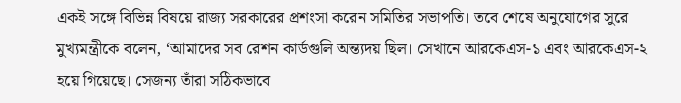এক‌ই সঙ্গে বিভিন্ন বিষয়ে রাজ্য সরকারের প্রশংসা করেন সমিতির সভাপতি। তবে শেষে অনুযোগের সুরে মুখ্যমন্ত্রীকে বলেন, ‘আমাদের সব রেশন কার্ডগুলি অন্ত্যদয় ছিল। সেখানে আরকেএস-১ এবং আরকেএস-২ হয়ে গিয়েছে। সেজন্য তাঁরা সঠিকভাবে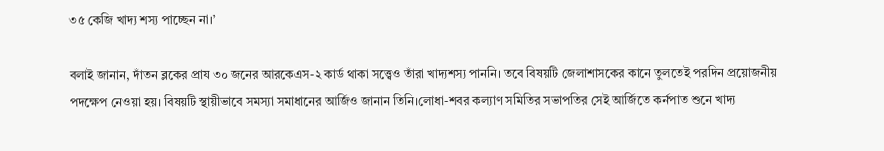৩৫ কেজি খাদ্য শস্য পাচ্ছেন না।’

বলাই জানান, দাঁতন ব্লকের প্রায ৩০ জনের আরকেএস-২ কার্ড থাকা সত্ত্বেও তাঁরা খাদ্যশস্য পাননি। তবে বিষয়টি জেলাশাসকের কানে তুলতেই পরদিন প্রয়োজনীয় পদক্ষেপ নেওয়া হয়। বিষয়টি স্থায়ীভাবে সমস্যা সমাধানের আর্জিও জানান তিনি।লোধা-শবর কল্যাণ সমিতির সভাপতির সেই আর্জিতে কর্নপাত শুনে খাদ্য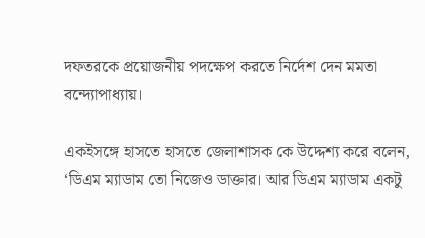দফতরকে প্রয়োজনীয় পদক্ষেপ করতে নির্দেশ দেন মমতা বন্দ্যোপাধ্যায়।

একইসঙ্গে হাসতে হাসতে জেলাশাসক কে উদ্দেশ্য করে বলেন, ‘ডিএম ম্যাডাম তো নিজেও ডাক্তার। আর ডিএম ম্যাডাম একটু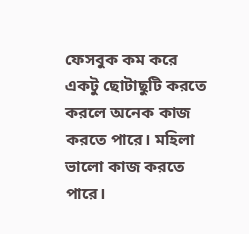ফেসবুক কম করে একটু ছোটাছুটি করতে করলে অনেক কাজ করতে পারে। মহিলা ভালো কাজ করতে পারে।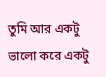তুমি আর একটু ভালো করে একটু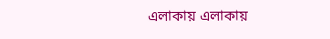এলাকায় এলাকায়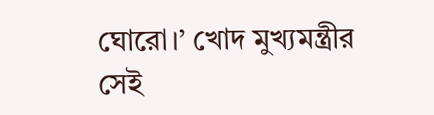ঘোরো।’ খোদ মুখ্যমন্ত্রীর সেই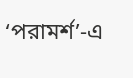‘পরামর্শ’-এ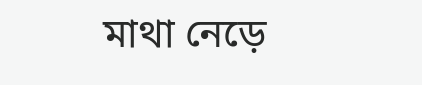মাথা নেড়ে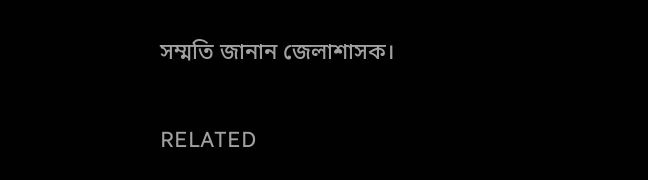সম্মতি জানান জেলাশাসক।

RELATED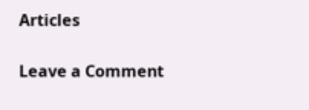Articles

Leave a Comment